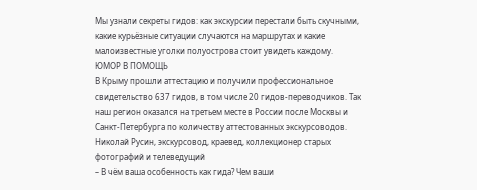Мы узнали секреты гидов: как экскурсии перестали быть скучными, какие курьёзные ситуации случаются на маршрутах и какие малоизвестные уголки полуострова стоит увидеть каждому.
ЮМОР В ПОМОЩЬ
В Крыму прошли аттестацию и получили профессиональное свидетельство 637 гидов, в том числе 20 гидов-переводчиков. Так наш регион оказался на третьем месте в России после Москвы и Санкт-Петербурга по количеству аттестованных экскурсоводов.
Николай Русин, экскурсовод, краевед, коллекционер старых фотографий и телеведущий
– В чём ваша особенность как гида? Чем ваши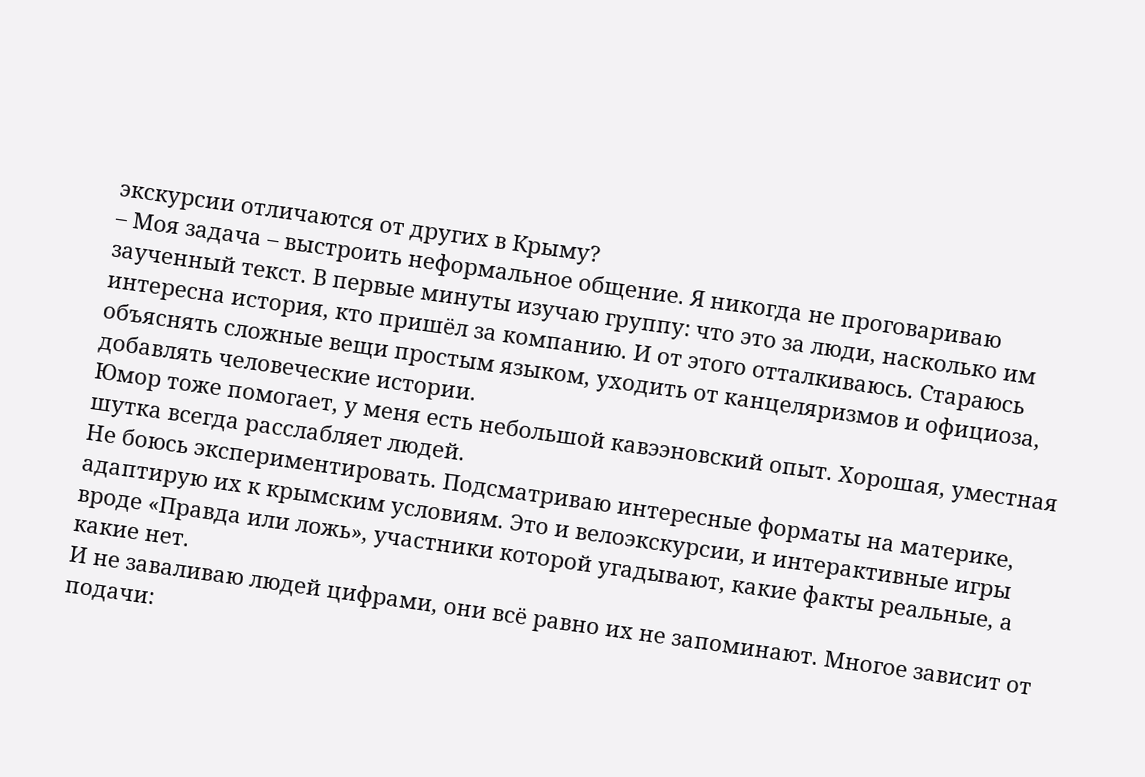экскурсии отличаются от других в Крыму?
– Моя задача – выстроить неформальное общение. Я никогда не проговариваю заученный текст. В первые минуты изучаю группу: что это за люди, насколько им интересна история, кто пришёл за компанию. И от этого отталкиваюсь. Стараюсь объяснять сложные вещи простым языком, уходить от канцеляризмов и официоза, добавлять человеческие истории.
Юмор тоже помогает, у меня есть небольшой кавээновский опыт. Хорошая, уместная шутка всегда расслабляет людей.
Не боюсь экспериментировать. Подсматриваю интересные форматы на материке, адаптирую их к крымским условиям. Это и велоэкскурсии, и интерактивные игры вроде «Правда или ложь», участники которой угадывают, какие факты реальные, а какие нет.
И не заваливаю людей цифрами, они всё равно их не запоминают. Многое зависит от подачи: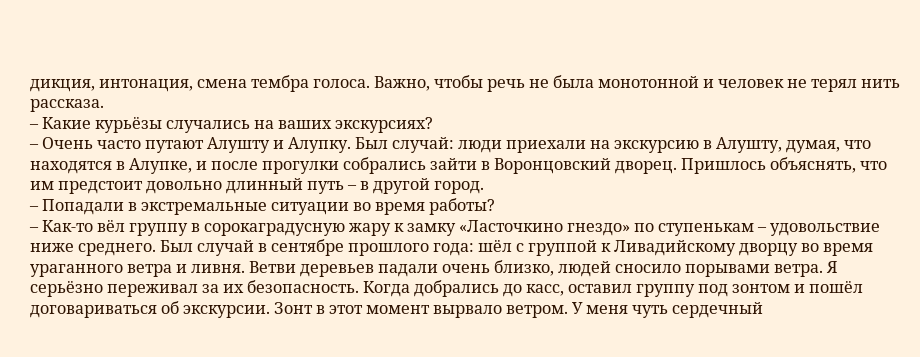дикция, интонация, смена тембра голоса. Важно, чтобы речь не была монотонной и человек не терял нить рассказа.
– Какие курьёзы случались на ваших экскурсиях?
– Очень часто путают Алушту и Алупку. Был случай: люди приехали на экскурсию в Алушту, думая, что находятся в Алупке, и после прогулки собрались зайти в Воронцовский дворец. Пришлось объяснять, что им предстоит довольно длинный путь – в другой город.
– Попадали в экстремальные ситуации во время работы?
– Как-то вёл группу в сорокаградусную жару к замку «Ласточкино гнездо» по ступенькам – удовольствие ниже среднего. Был случай в сентябре прошлого года: шёл с группой к Ливадийскому дворцу во время ураганного ветра и ливня. Ветви деревьев падали очень близко, людей сносило порывами ветра. Я серьёзно переживал за их безопасность. Когда добрались до касс, оставил группу под зонтом и пошёл договариваться об экскурсии. Зонт в этот момент вырвало ветром. У меня чуть сердечный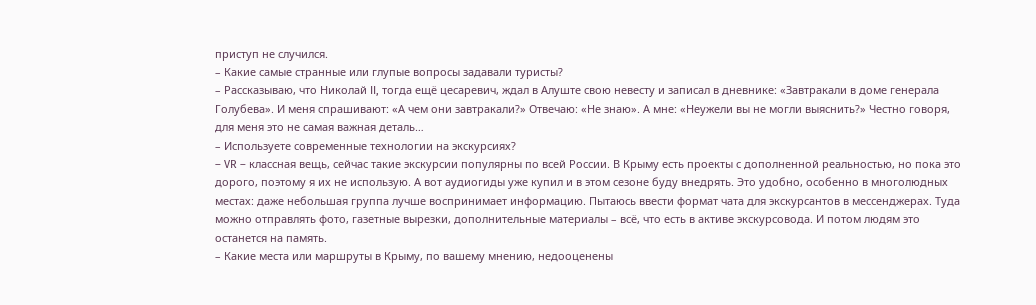приступ не случился.
– Какие самые странные или глупые вопросы задавали туристы?
– Рассказываю, что Николай II, тогда ещё цесаревич, ждал в Алуште свою невесту и записал в дневнике: «Завтракали в доме генерала Голубева». И меня спрашивают: «А чем они завтракали?» Отвечаю: «Не знаю». А мне: «Неужели вы не могли выяснить?» Честно говоря, для меня это не самая важная деталь…
– Используете современные технологии на экскурсиях?
– VR – классная вещь, сейчас такие экскурсии популярны по всей России. В Крыму есть проекты с дополненной реальностью, но пока это дорого, поэтому я их не использую. А вот аудиогиды уже купил и в этом сезоне буду внедрять. Это удобно, особенно в многолюдных местах: даже небольшая группа лучше воспринимает информацию. Пытаюсь ввести формат чата для экскурсантов в мессенджерах. Туда можно отправлять фото, газетные вырезки, дополнительные материалы – всё, что есть в активе экскурсовода. И потом людям это останется на память.
– Какие места или маршруты в Крыму, по вашему мнению, недооценены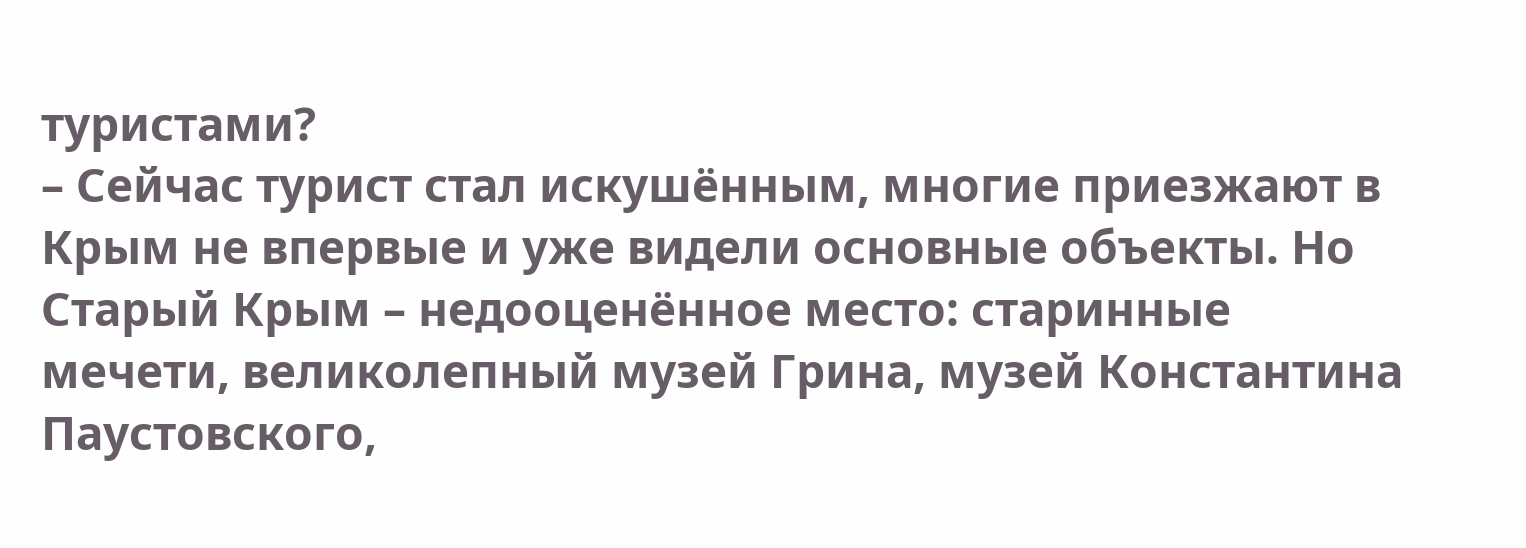туристами?
– Сейчас турист стал искушённым, многие приезжают в Крым не впервые и уже видели основные объекты. Но Старый Крым – недооценённое место: старинные мечети, великолепный музей Грина, музей Константина Паустовского,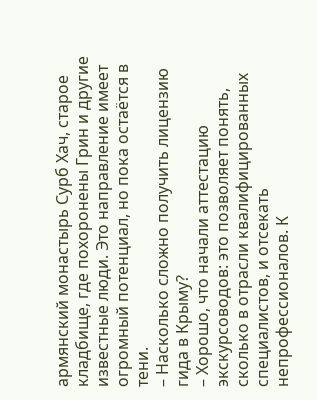армянский монастырь Сурб Хач, старое кладбище, где похоронены Грин и другие известные люди. Это направление имеет огромный потенциал, но пока остаётся в тени.
– Насколько сложно получить лицензию гида в Крыму?
– Хорошо, что начали аттестацию экскурсоводов: это позволяет понять, сколько в отрасли квалифицированных специалистов, и отсекать непрофессионалов. К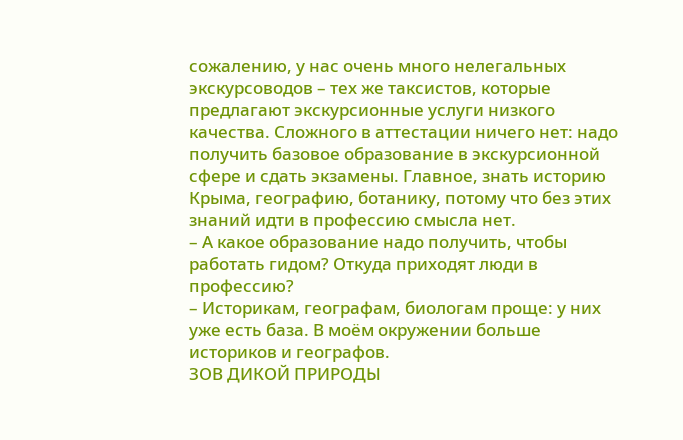сожалению, у нас очень много нелегальных экскурсоводов – тех же таксистов, которые предлагают экскурсионные услуги низкого качества. Сложного в аттестации ничего нет: надо получить базовое образование в экскурсионной сфере и сдать экзамены. Главное, знать историю Крыма, географию, ботанику, потому что без этих знаний идти в профессию смысла нет.
– А какое образование надо получить, чтобы работать гидом? Откуда приходят люди в профессию?
– Историкам, географам, биологам проще: у них уже есть база. В моём окружении больше историков и географов.
ЗОВ ДИКОЙ ПРИРОДЫ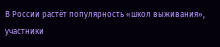В России растёт популярность «школ выживания», участники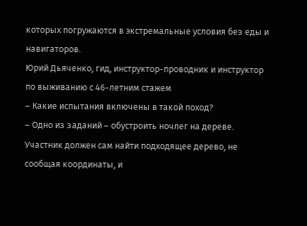которых погружаются в экстремальные условия без еды и навигаторов.
Юрий Дьяченко, гид, инструктор-проводник и инструктор по выживанию с 46-летним стажем
– Какие испытания включены в такой поход?
– Одно из заданий – обустроить ночлег на дереве. Участник должен сам найти подходящее дерево, не сообщая координаты, и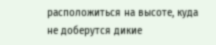расположиться на высоте, куда не доберутся дикие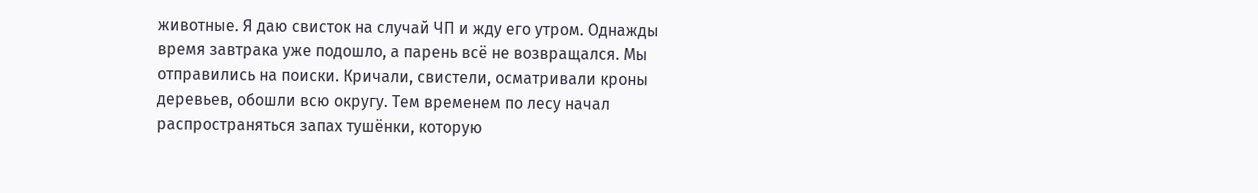животные. Я даю свисток на случай ЧП и жду его утром. Однажды время завтрака уже подошло, а парень всё не возвращался. Мы отправились на поиски. Кричали, свистели, осматривали кроны деревьев, обошли всю округу. Тем временем по лесу начал распространяться запах тушёнки, которую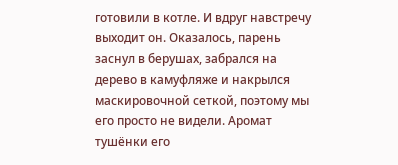готовили в котле. И вдруг навстречу выходит он. Оказалось, парень заснул в берушах, забрался на дерево в камуфляже и накрылся маскировочной сеткой, поэтому мы его просто не видели. Аромат тушёнки его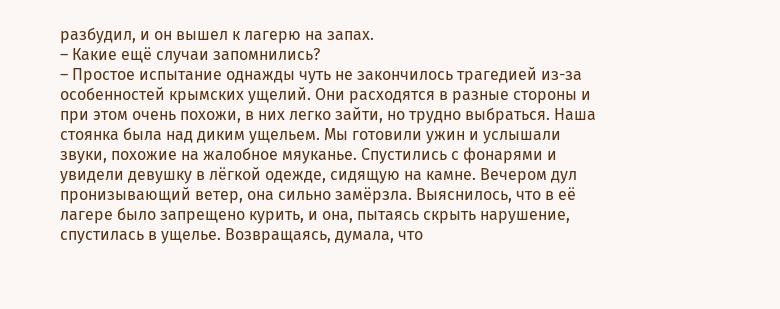разбудил, и он вышел к лагерю на запах.
– Какие ещё случаи запомнились?
– Простое испытание однажды чуть не закончилось трагедией из-за особенностей крымских ущелий. Они расходятся в разные стороны и при этом очень похожи, в них легко зайти, но трудно выбраться. Наша стоянка была над диким ущельем. Мы готовили ужин и услышали звуки, похожие на жалобное мяуканье. Спустились с фонарями и увидели девушку в лёгкой одежде, сидящую на камне. Вечером дул пронизывающий ветер, она сильно замёрзла. Выяснилось, что в её лагере было запрещено курить, и она, пытаясь скрыть нарушение, спустилась в ущелье. Возвращаясь, думала, что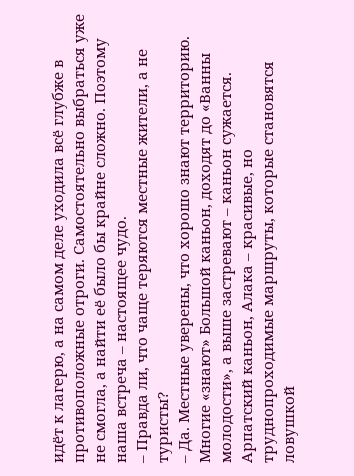идёт к лагерю, а на самом деле уходила всё глубже в противоположные отроги. Самостоятельно выбраться уже не смогла, а найти её было бы крайне сложно. Поэтому наша встреча – настоящее чудо.
– Правда ли, что чаще теряются местные жители, а не туристы?
– Да. Местные уверены, что хорошо знают территорию. Многие «знают» Большой каньон, доходят до «Ванны молодости», а выше застревают – каньон сужается. Арпатский каньон, Алака – красивые, но труднопроходимые маршруты, которые становятся ловушкой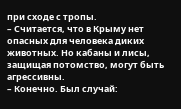при сходе с тропы.
– Считается, что в Крыму нет опасных для человека диких животных. Но кабаны и лисы, защищая потомство, могут быть агрессивны.
– Конечно. Был случай: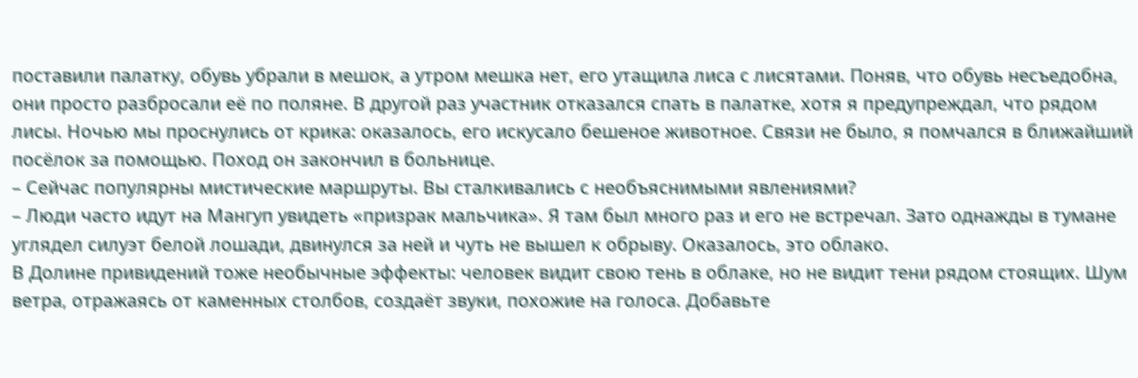поставили палатку, обувь убрали в мешок, а утром мешка нет, его утащила лиса с лисятами. Поняв, что обувь несъедобна, они просто разбросали её по поляне. В другой раз участник отказался спать в палатке, хотя я предупреждал, что рядом лисы. Ночью мы проснулись от крика: оказалось, его искусало бешеное животное. Связи не было, я помчался в ближайший посёлок за помощью. Поход он закончил в больнице.
– Сейчас популярны мистические маршруты. Вы сталкивались с необъяснимыми явлениями?
– Люди часто идут на Мангуп увидеть «призрак мальчика». Я там был много раз и его не встречал. Зато однажды в тумане углядел силуэт белой лошади, двинулся за ней и чуть не вышел к обрыву. Оказалось, это облако.
В Долине привидений тоже необычные эффекты: человек видит свою тень в облаке, но не видит тени рядом стоящих. Шум ветра, отражаясь от каменных столбов, создаёт звуки, похожие на голоса. Добавьте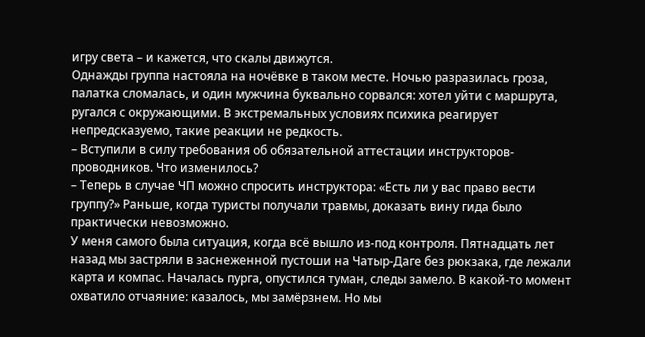игру света – и кажется, что скалы движутся.
Однажды группа настояла на ночёвке в таком месте. Ночью разразилась гроза, палатка сломалась, и один мужчина буквально сорвался: хотел уйти с маршрута, ругался с окружающими. В экстремальных условиях психика реагирует непредсказуемо, такие реакции не редкость.
– Вступили в силу требования об обязательной аттестации инструкторов-проводников. Что изменилось?
– Теперь в случае ЧП можно спросить инструктора: «Есть ли у вас право вести группу?» Раньше, когда туристы получали травмы, доказать вину гида было практически невозможно.
У меня самого была ситуация, когда всё вышло из-под контроля. Пятнадцать лет назад мы застряли в заснеженной пустоши на Чатыр-Даге без рюкзака, где лежали карта и компас. Началась пурга, опустился туман, следы замело. В какой-то момент охватило отчаяние: казалось, мы замёрзнем. Но мы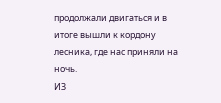продолжали двигаться и в итоге вышли к кордону лесника, где нас приняли на ночь.
ИЗ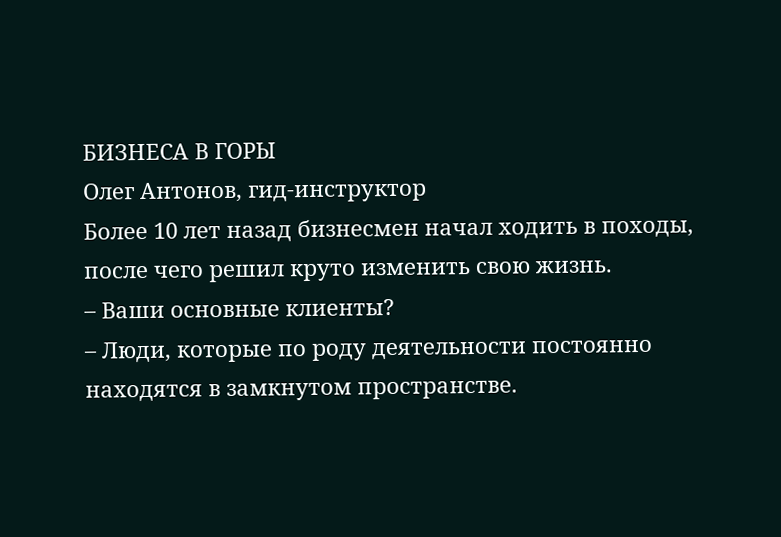БИЗНЕСА В ГОРЫ
Олег Антонов, гид-инструктор
Более 10 лет назад бизнесмен начал ходить в походы, после чего решил круто изменить свою жизнь.
– Ваши основные клиенты?
– Люди, которые по роду деятельности постоянно находятся в замкнутом пространстве.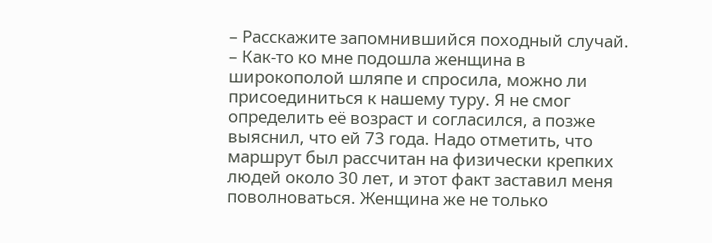– Расскажите запомнившийся походный случай.
– Как-то ко мне подошла женщина в широкополой шляпе и спросила, можно ли присоединиться к нашему туру. Я не смог определить её возраст и согласился, а позже выяснил, что ей 73 года. Надо отметить, что маршрут был рассчитан на физически крепких людей около 30 лет, и этот факт заставил меня поволноваться. Женщина же не только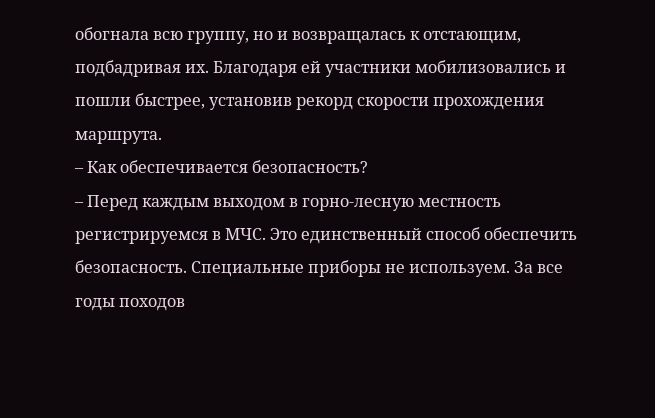обогнала всю группу, но и возвращалась к отстающим, подбадривая их. Благодаря ей участники мобилизовались и пошли быстрее, установив рекорд скорости прохождения маршрута.
– Как обеспечивается безопасность?
– Перед каждым выходом в горно-лесную местность регистрируемся в МЧС. Это единственный способ обеспечить безопасность. Специальные приборы не используем. За все годы походов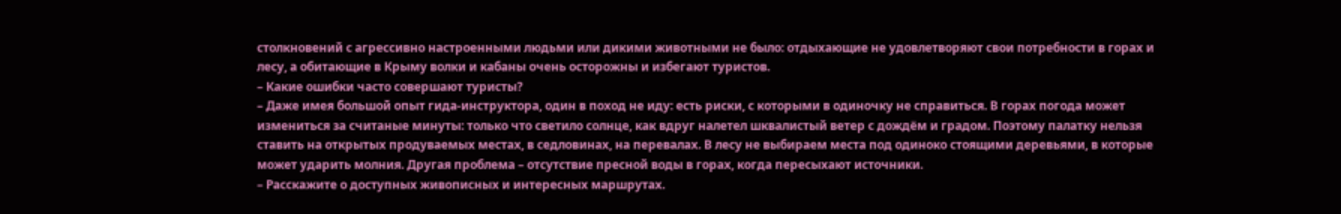столкновений с агрессивно настроенными людьми или дикими животными не было: отдыхающие не удовлетворяют свои потребности в горах и лесу, а обитающие в Крыму волки и кабаны очень осторожны и избегают туристов.
– Какие ошибки часто совершают туристы?
– Даже имея большой опыт гида-инструктора, один в поход не иду: есть риски, с которыми в одиночку не справиться. В горах погода может измениться за считаные минуты: только что светило солнце, как вдруг налетел шквалистый ветер с дождём и градом. Поэтому палатку нельзя ставить на открытых продуваемых местах, в седловинах, на перевалах. В лесу не выбираем места под одиноко стоящими деревьями, в которые может ударить молния. Другая проблема – отсутствие пресной воды в горах, когда пересыхают источники.
– Расскажите о доступных живописных и интересных маршрутах.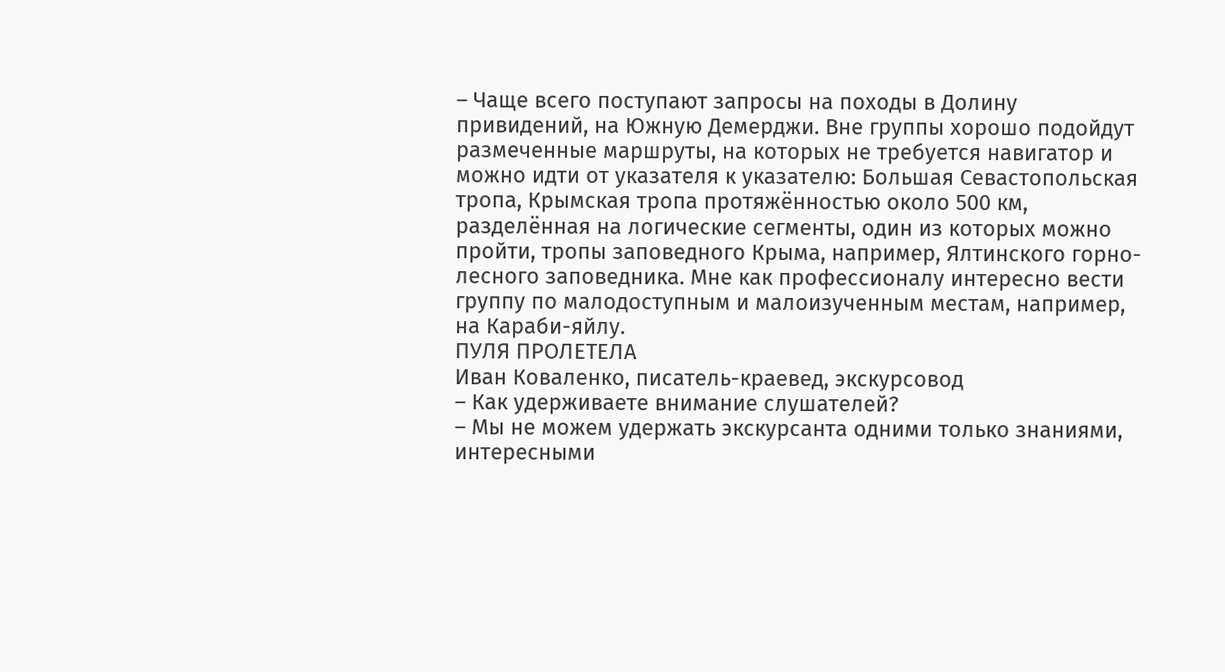– Чаще всего поступают запросы на походы в Долину привидений, на Южную Демерджи. Вне группы хорошо подойдут размеченные маршруты, на которых не требуется навигатор и можно идти от указателя к указателю: Большая Севастопольская тропа, Крымская тропа протяжённостью около 500 км, разделённая на логические сегменты, один из которых можно пройти, тропы заповедного Крыма, например, Ялтинского горно-лесного заповедника. Мне как профессионалу интересно вести группу по малодоступным и малоизученным местам, например, на Караби-яйлу.
ПУЛЯ ПРОЛЕТЕЛА
Иван Коваленко, писатель-краевед, экскурсовод
– Как удерживаете внимание слушателей?
– Мы не можем удержать экскурсанта одними только знаниями, интересными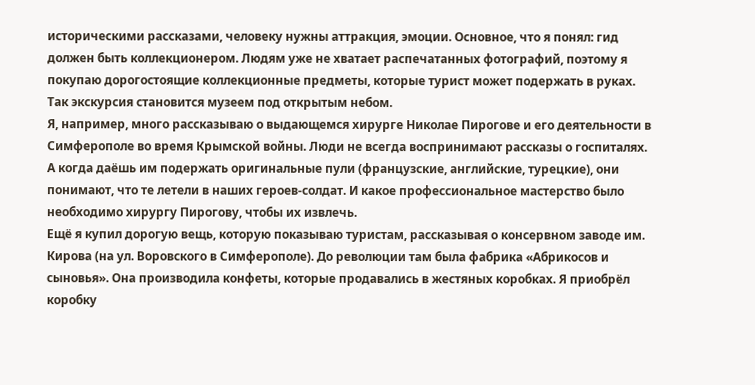историческими рассказами, человеку нужны аттракция, эмоции. Основное, что я понял: гид должен быть коллекционером. Людям уже не хватает распечатанных фотографий, поэтому я покупаю дорогостоящие коллекционные предметы, которые турист может подержать в руках. Так экскурсия становится музеем под открытым небом.
Я, например, много рассказываю о выдающемся хирурге Николае Пирогове и его деятельности в Симферополе во время Крымской войны. Люди не всегда воспринимают рассказы о госпиталях. А когда даёшь им подержать оригинальные пули (французские, английские, турецкие), они понимают, что те летели в наших героев-солдат. И какое профессиональное мастерство было необходимо хирургу Пирогову, чтобы их извлечь.
Ещё я купил дорогую вещь, которую показываю туристам, рассказывая о консервном заводе им. Кирова (на ул. Воровского в Симферополе). До революции там была фабрика «Абрикосов и сыновья». Она производила конфеты, которые продавались в жестяных коробках. Я приобрёл коробку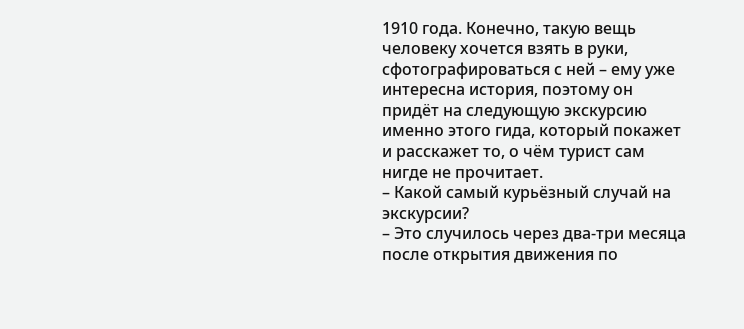1910 года. Конечно, такую вещь человеку хочется взять в руки, сфотографироваться с ней – ему уже интересна история, поэтому он придёт на следующую экскурсию именно этого гида, который покажет и расскажет то, о чём турист сам нигде не прочитает.
– Какой самый курьёзный случай на экскурсии?
– Это случилось через два-три месяца после открытия движения по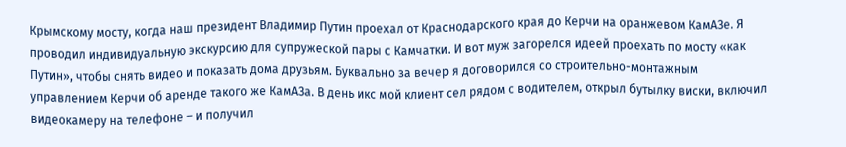Крымскому мосту, когда наш президент Владимир Путин проехал от Краснодарского края до Керчи на оранжевом КамАЗе. Я проводил индивидуальную экскурсию для супружеской пары с Камчатки. И вот муж загорелся идеей проехать по мосту «как Путин», чтобы снять видео и показать дома друзьям. Буквально за вечер я договорился со строительно-монтажным управлением Керчи об аренде такого же КамАЗа. В день икс мой клиент сел рядом с водителем, открыл бутылку виски, включил видеокамеру на телефоне – и получил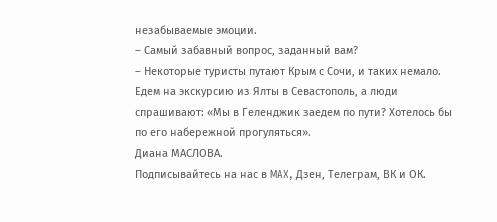незабываемые эмоции.
– Самый забавный вопрос, заданный вам?
– Некоторые туристы путают Крым с Сочи, и таких немало. Едем на экскурсию из Ялты в Севастополь, а люди спрашивают: «Мы в Геленджик заедем по пути? Хотелось бы по его набережной прогуляться».
Диана МАСЛОВА.
Подписывайтесь на нас в MAX, Дзен, Телеграм, ВК и ОК.